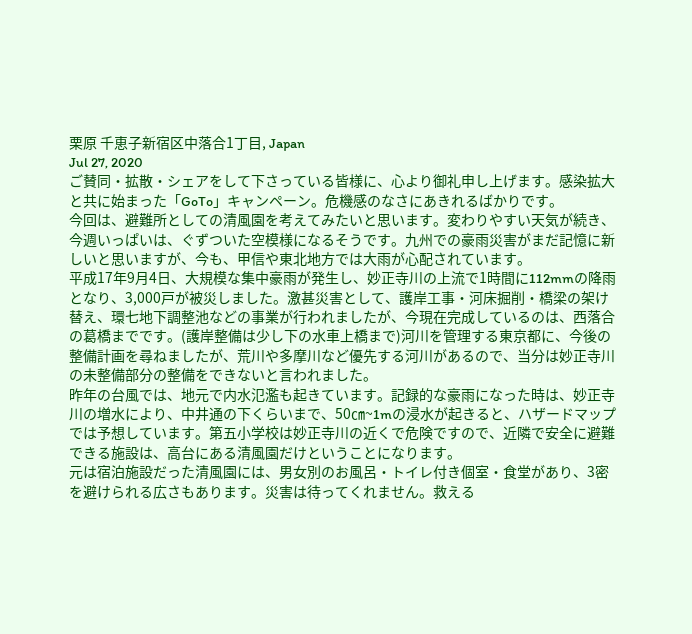栗原 千恵子新宿区中落合1丁目, Japan
Jul 27, 2020
ご賛同・拡散・シェアをして下さっている皆様に、心より御礼申し上げます。感染拡大と共に始まった「GoTo」キャンペーン。危機感のなさにあきれるばかりです。
今回は、避難所としての清風園を考えてみたいと思います。変わりやすい天気が続き、今週いっぱいは、ぐずついた空模様になるそうです。九州での豪雨災害がまだ記憶に新しいと思いますが、今も、甲信や東北地方では大雨が心配されています。
平成17年9月4日、大規模な集中豪雨が発生し、妙正寺川の上流で1時間に112mmの降雨となり、3,000戸が被災しました。激甚災害として、護岸工事・河床掘削・橋梁の架け替え、環七地下調整池などの事業が行われましたが、今現在完成しているのは、西落合の葛橋までです。(護岸整備は少し下の水車上橋まで)河川を管理する東京都に、今後の整備計画を尋ねましたが、荒川や多摩川など優先する河川があるので、当分は妙正寺川の未整備部分の整備をできないと言われました。
昨年の台風では、地元で内水氾濫も起きています。記録的な豪雨になった時は、妙正寺川の増水により、中井通の下くらいまで、50㎝~1mの浸水が起きると、ハザードマップでは予想しています。第五小学校は妙正寺川の近くで危険ですので、近隣で安全に避難できる施設は、高台にある清風園だけということになります。
元は宿泊施設だった清風園には、男女別のお風呂・トイレ付き個室・食堂があり、3密を避けられる広さもあります。災害は待ってくれません。救える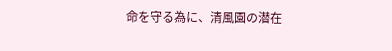命を守る為に、清風園の潜在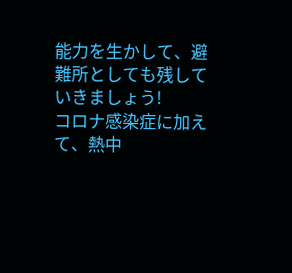能力を生かして、避難所としても残していきましょう!
コロナ感染症に加えて、熱中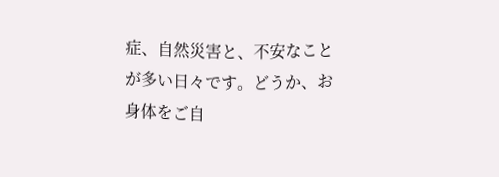症、自然災害と、不安なことが多い日々です。どうか、お身体をご自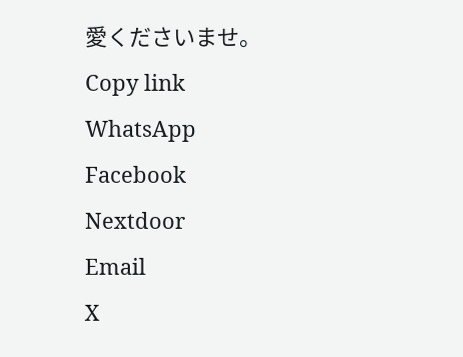愛くださいませ。
Copy link
WhatsApp
Facebook
Nextdoor
Email
X